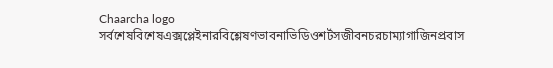Chaarcha logo
সর্বশেষবিশেষএক্সপ্লেইনারবিশ্লেষণভাবনাভিডিওশর্টসজীবনচরচাম্যাগাজিনপ্রবাস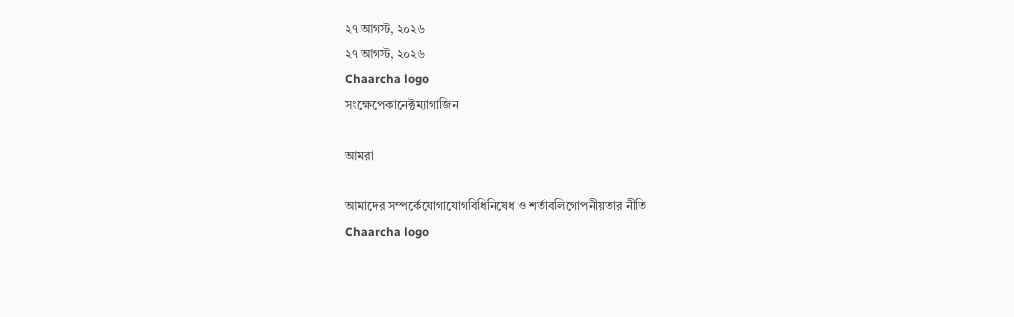২৭ আগস্ট, ২০২৬
২৭ আগস্ট, ২০২৬
Chaarcha logo
সংক্ষেপেকানেক্টম্যাগাজিন

আমরা

আমাদের সম্পর্কেযোগাযোগবিধিনিষেধ ও শর্তাবলিগোপনীয়তার নীতি
Chaarcha logo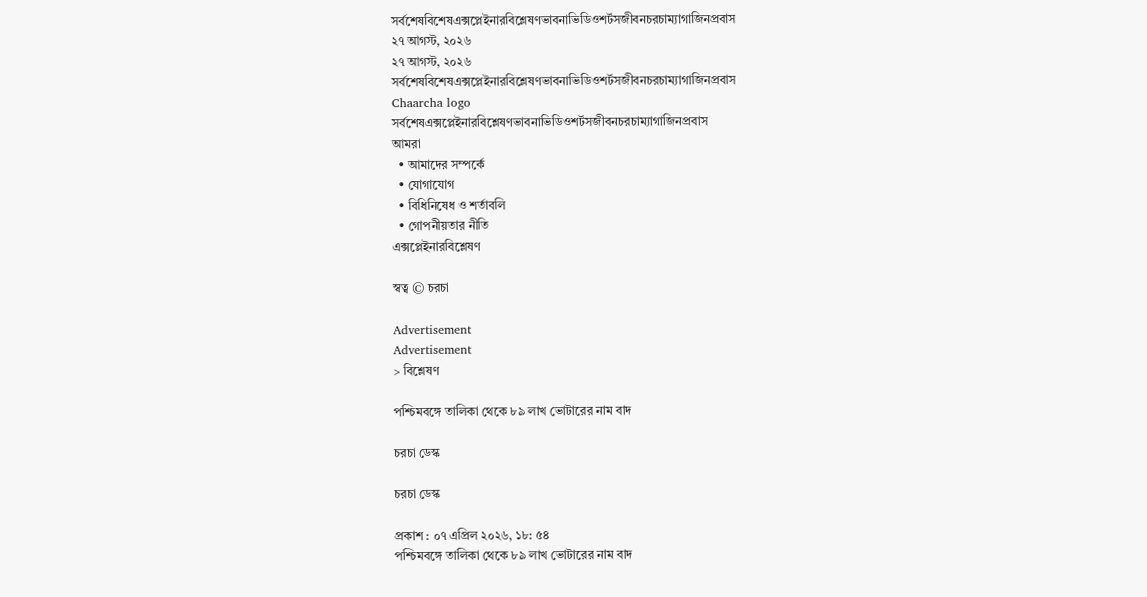সর্বশেষবিশেষএক্সপ্লেইনারবিশ্লেষণভাবনাভিডিওশর্টসজীবনচরচাম্যাগাজিনপ্রবাস
২৭ আগস্ট, ২০২৬
২৭ আগস্ট, ২০২৬
সর্বশেষবিশেষএক্সপ্লেইনারবিশ্লেষণভাবনাভিডিওশর্টসজীবনচরচাম্যাগাজিনপ্রবাস
Chaarcha logo
সর্বশেষএক্সপ্লেইনারবিশ্লেষণভাবনাভিডিওশর্টসজীবনচরচাম্যাগাজিনপ্রবাস
আমরা
  • আমাদের সম্পর্কে
  • যোগাযোগ
  • বিধিনিষেধ ও শর্তাবলি
  • গোপনীয়তার নীতি
এক্সপ্লেইনারবিশ্লেষণ

স্বত্ব © চরচা

Advertisement
Advertisement
> বিশ্লেষণ

পশ্চিমবঙ্গে তালিকা থেকে ৮৯ লাখ ভোটারের নাম বাদ

চরচা ডেস্ক

চরচা ডেস্ক

প্রকাশ : ০৭ এপ্রিল ২০২৬, ১৮: ৫৪
পশ্চিমবঙ্গে তালিকা থেকে ৮৯ লাখ ভোটারের নাম বাদ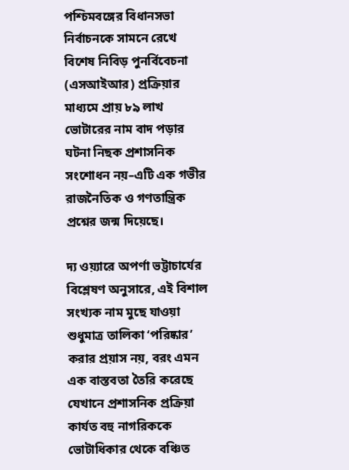পশ্চিমবঙ্গের বিধানসভা নির্বাচনকে সামনে রেখে বিশেষ নিবিড় পুনর্বিবেচনা (এসআইআর) প্রক্রিয়ার মাধ্যমে প্রায় ৮৯ লাখ ভোটারের নাম বাদ পড়ার ঘটনা নিছক প্রশাসনিক সংশোধন নয়–এটি এক গভীর রাজনৈতিক ও গণতান্ত্রিক প্রশ্নের জন্ম দিয়েছে।

দ্য ওয়্যারে অপর্ণা ভট্টাচার্যের বিশ্লেষণ অনুসারে, এই বিশাল সংখ্যক নাম মুছে যাওয়া শুধুমাত্র তালিকা ‘পরিষ্কার’ করার প্রয়াস নয়, বরং এমন এক বাস্তবতা তৈরি করেছে যেখানে প্রশাসনিক প্রক্রিয়া কার্যত বহু নাগরিককে ভোটাধিকার থেকে বঞ্চিত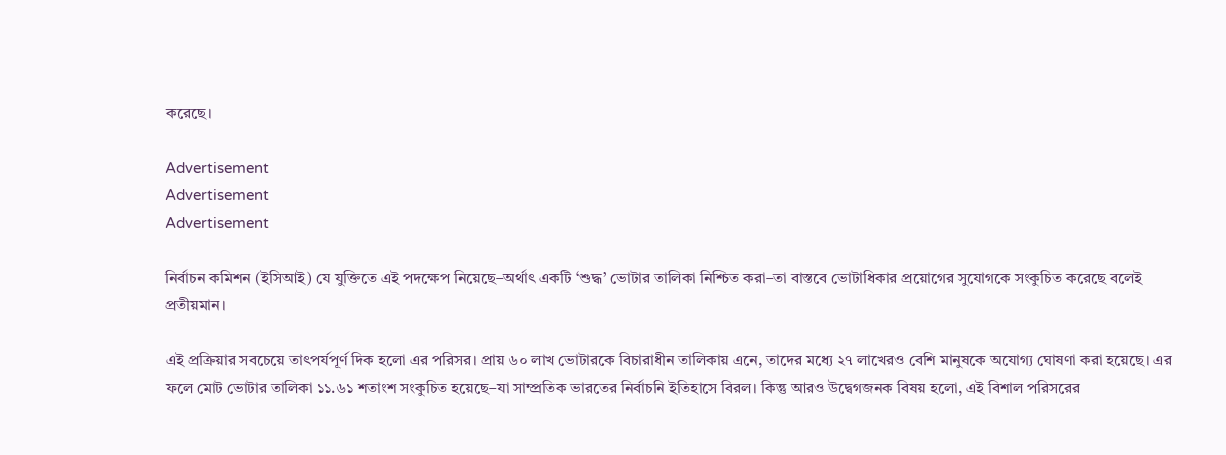করেছে।

Advertisement
Advertisement
Advertisement

নির্বাচন কমিশন (ইসিআই) যে যুক্তিতে এই পদক্ষেপ নিয়েছে–অর্থাৎ একটি ‘শুদ্ধ’ ভোটার তালিকা নিশ্চিত করা–তা বাস্তবে ভোটাধিকার প্রয়োগের সুযোগকে সংকুচিত করেছে বলেই প্রতীয়মান।

এই প্রক্রিয়ার সবচেয়ে তাৎপর্যপূর্ণ দিক হলো এর পরিসর। প্রায় ৬০ লাখ ভোটারকে বিচারাধীন তালিকায় এনে, তাদের মধ্যে ২৭ লাখেরও বেশি মানুষকে অযোগ্য ঘোষণা করা হয়েছে। এর ফলে মোট ভোটার তালিকা ১১.৬১ শতাংশ সংকুচিত হয়েছে–যা সাম্প্রতিক ভারতের নির্বাচনি ইতিহাসে বিরল। কিন্তু আরও উদ্বেগজনক বিষয় হলো, এই বিশাল পরিসরের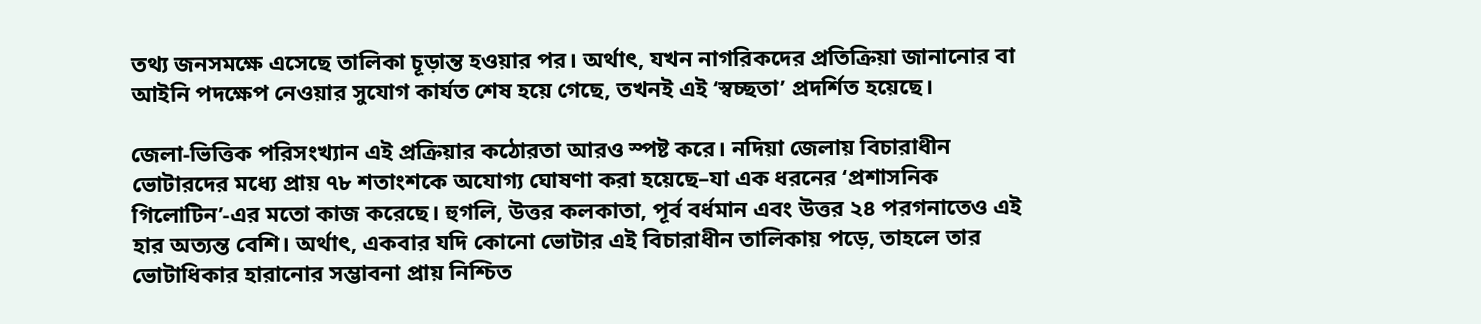তথ্য জনসমক্ষে এসেছে তালিকা চূড়ান্ত হওয়ার পর। অর্থাৎ, যখন নাগরিকদের প্রতিক্রিয়া জানানোর বা আইনি পদক্ষেপ নেওয়ার সুযোগ কার্যত শেষ হয়ে গেছে, তখনই এই ‘স্বচ্ছতা’ প্রদর্শিত হয়েছে।

জেলা-ভিত্তিক পরিসংখ্যান এই প্রক্রিয়ার কঠোরতা আরও স্পষ্ট করে। নদিয়া জেলায় বিচারাধীন ভোটারদের মধ্যে প্রায় ৭৮ শতাংশকে অযোগ্য ঘোষণা করা হয়েছে–যা এক ধরনের ‘প্রশাসনিক গিলোটিন’-এর মতো কাজ করেছে। হুগলি, উত্তর কলকাতা, পূর্ব বর্ধমান এবং উত্তর ২৪ পরগনাতেও এই হার অত্যন্ত বেশি। অর্থাৎ, একবার যদি কোনো ভোটার এই বিচারাধীন তালিকায় পড়ে, তাহলে তার ভোটাধিকার হারানোর সম্ভাবনা প্রায় নিশ্চিত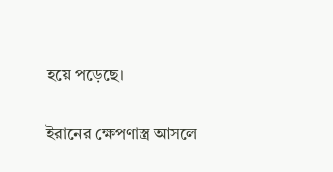হয়ে পড়েছে।

ইরানের ক্ষেপণাস্ত্র আসলে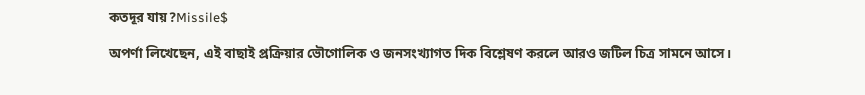কতদূর যায়?Missile$

অপর্ণা লিখেছেন, এই বাছাই প্রক্রিয়ার ভৌগোলিক ও জনসংখ্যাগত দিক বিশ্লেষণ করলে আরও জটিল চিত্র সামনে আসে।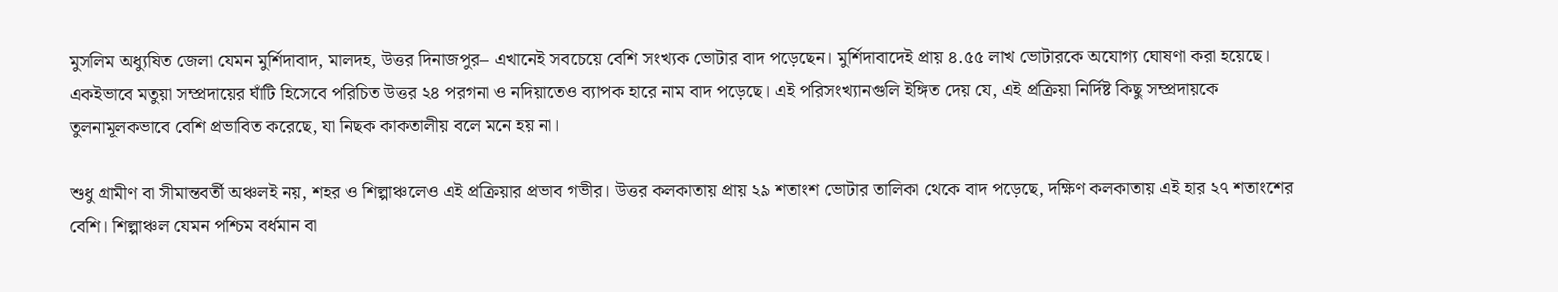মুসলিম অধ্যুষিত জেলা যেমন মুর্শিদাবাদ, মালদহ, উত্তর দিনাজপুর– এখানেই সবচেয়ে বেশি সংখ্যক ভোটার বাদ পড়েছেন। মুর্শিদাবাদেই প্রায় ৪.৫৫ লাখ ভোটারকে অযোগ্য ঘোষণা করা হয়েছে। একইভাবে মতুয়া সম্প্রদায়ের ঘাঁটি হিসেবে পরিচিত উত্তর ২৪ পরগনা ও নদিয়াতেও ব্যাপক হারে নাম বাদ পড়েছে। এই পরিসংখ্যানগুলি ইঙ্গিত দেয় যে, এই প্রক্রিয়া নির্দিষ্ট কিছু সম্প্রদায়কে তুলনামূলকভাবে বেশি প্রভাবিত করেছে, যা নিছক কাকতালীয় বলে মনে হয় না।

শুধু গ্রামীণ বা সীমান্তবর্তী অঞ্চলই নয়, শহর ও শিল্পাঞ্চলেও এই প্রক্রিয়ার প্রভাব গভীর। উত্তর কলকাতায় প্রায় ২৯ শতাংশ ভোটার তালিকা থেকে বাদ পড়েছে, দক্ষিণ কলকাতায় এই হার ২৭ শতাংশের বেশি। শিল্পাঞ্চল যেমন পশ্চিম বর্ধমান বা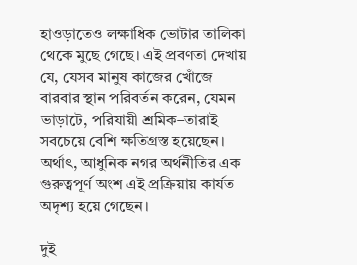হাওড়াতেও লক্ষাধিক ভোটার তালিকা থেকে মুছে গেছে। এই প্রবণতা দেখায় যে, যেসব মানুষ কাজের খোঁজে বারবার স্থান পরিবর্তন করেন, যেমন ভাড়াটে, পরিযায়ী শ্রমিক–তারাই সবচেয়ে বেশি ক্ষতিগ্রস্ত হয়েছেন। অর্থাৎ, আধুনিক নগর অর্থনীতির এক গুরুত্বপূর্ণ অংশ এই প্রক্রিয়ায় কার্যত অদৃশ্য হয়ে গেছেন।

দুই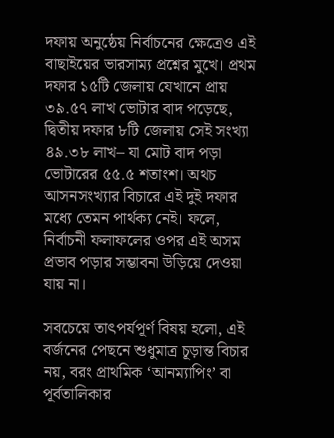দফায় অনুষ্ঠেয় নির্বাচনের ক্ষেত্রেও এই বাছাইয়ের ভারসাম্য প্রশ্নের মুখে। প্রথম দফার ১৫টি জেলায় যেখানে প্রায় ৩৯.৫৭ লাখ ভোটার বাদ পড়েছে, দ্বিতীয় দফার ৮টি জেলায় সেই সংখ্যা ৪৯.৩৮ লাখ– যা মোট বাদ পড়া ভোটারের ৫৫.৫ শতাংশ। অথচ আসনসংখ্যার বিচারে এই দুই দফার মধ্যে তেমন পার্থক্য নেই। ফলে, নির্বাচনী ফলাফলের ওপর এই অসম প্রভাব পড়ার সম্ভাবনা উড়িয়ে দেওয়া যায় না।

সবচেয়ে তাৎপর্যপূর্ণ বিষয় হলো, এই বর্জনের পেছনে শুধুমাত্র চূড়ান্ত বিচার নয়, বরং প্রাথমিক ‘আনম্যাপিং’ বা পূর্বতালিকার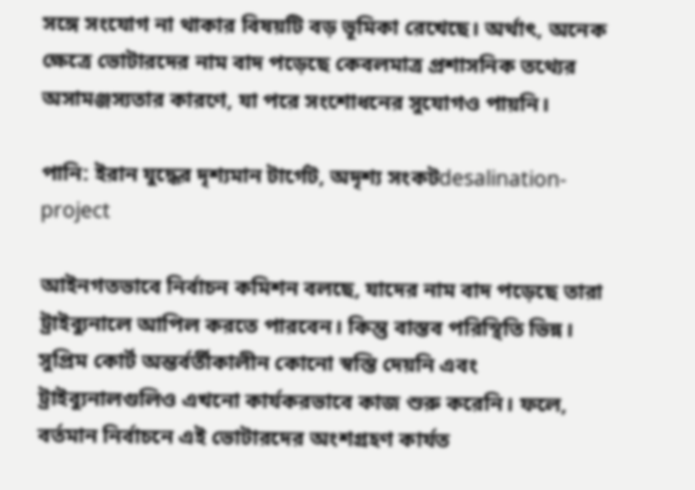সঙ্গে সংযোগ না থাকার বিষয়টি বড় ভূমিকা রেখেছে। অর্থাৎ, অনেক ক্ষেত্রে ভোটারদের নাম বাদ পড়েছে কেবলমাত্র প্রশাসনিক তথ্যের অসামঞ্জস্যতার কারণে, যা পরে সংশোধনের সুযোগও পায়নি।

পানি: ইরান যুদ্ধের দৃশ্যমান টার্গেট, অদৃশ্য সংকটdesalination-project

আইনগতভাবে নির্বাচন কমিশন বলছে, যাদের নাম বাদ পড়েছে তারা ট্রাইব্যুনালে আপিল করতে পারবেন। কিন্তু বাস্তব পরিস্থিতি ভিন্ন। সুপ্রিম কোর্ট অন্তর্বর্তীকালীন কোনো স্বস্তি দেয়নি এবং ট্রাইব্যুনালগুলিও এখনো কার্যকরভাবে কাজ শুরু করেনি। ফলে, বর্তমান নির্বাচনে এই ভোটারদের অংশগ্রহণ কার্যত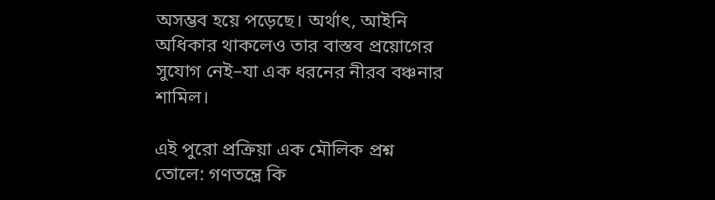অসম্ভব হয়ে পড়েছে। অর্থাৎ, আইনি অধিকার থাকলেও তার বাস্তব প্রয়োগের সুযোগ নেই–যা এক ধরনের নীরব বঞ্চনার শামিল।

এই পুরো প্রক্রিয়া এক মৌলিক প্রশ্ন তোলে: গণতন্ত্রে কি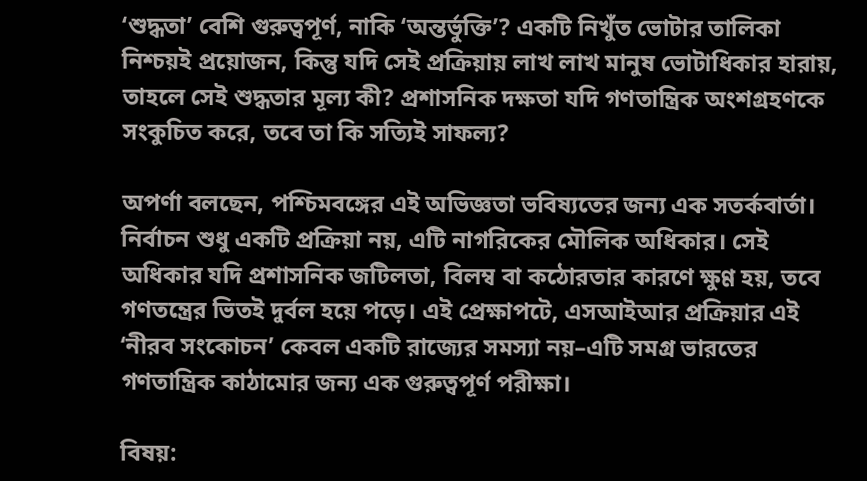‘শুদ্ধতা’ বেশি গুরুত্বপূর্ণ, নাকি ‘অন্তর্ভুক্তি’? একটি নিখুঁত ভোটার তালিকা নিশ্চয়ই প্রয়োজন, কিন্তু যদি সেই প্রক্রিয়ায় লাখ লাখ মানুষ ভোটাধিকার হারায়, তাহলে সেই শুদ্ধতার মূল্য কী? প্রশাসনিক দক্ষতা যদি গণতান্ত্রিক অংশগ্রহণকে সংকুচিত করে, তবে তা কি সত্যিই সাফল্য?

অপর্ণা বলছেন, পশ্চিমবঙ্গের এই অভিজ্ঞতা ভবিষ্যতের জন্য এক সতর্কবার্তা। নির্বাচন শুধু একটি প্রক্রিয়া নয়, এটি নাগরিকের মৌলিক অধিকার। সেই অধিকার যদি প্রশাসনিক জটিলতা, বিলম্ব বা কঠোরতার কারণে ক্ষুণ্ণ হয়, তবে গণতন্ত্রের ভিতই দুর্বল হয়ে পড়ে। এই প্রেক্ষাপটে, এসআইআর প্রক্রিয়ার এই ‘নীরব সংকোচন’ কেবল একটি রাজ্যের সমস্যা নয়–এটি সমগ্র ভারতের গণতান্ত্রিক কাঠামোর জন্য এক গুরুত্বপূর্ণ পরীক্ষা।

বিষয়: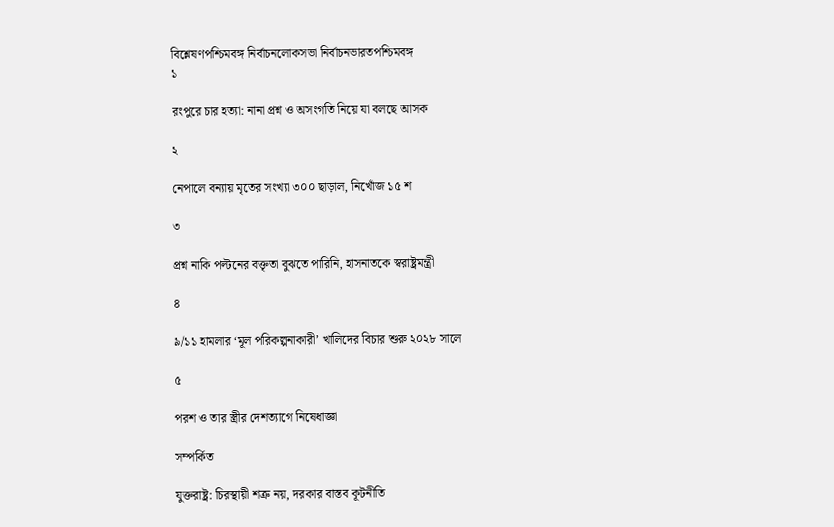বিশ্লেষণপশ্চিমবঙ্গ নির্বাচনলোকসভা নির্বাচনভারতপশ্চিমবঙ্গ
১

রংপুরে চার হত্যা: নানা প্রশ্ন ও অসংগতি নিয়ে যা বলছে আসক

২

নেপালে বন্যায় মৃতের সংখ্যা ৩০০ ছাড়াল, নিখোঁজ ১৫ শ

৩

প্রশ্ন নাকি পল্টনের বক্তৃতা বুঝতে পারিনি, হাসনাতকে স্বরাষ্ট্রমন্ত্রী

৪

৯/১১ হামলার ‘মূল পরিকল্পনাকারী’ খালিদের বিচার শুরু ২০২৮ সালে

৫

পরশ ও তার স্ত্রীর দেশত্যাগে নিষেধাজ্ঞা

সম্পর্কিত

যুক্তরাষ্ট্র: চিরস্থায়ী শত্রু নয়, দরকার বাস্তব কূটনীতি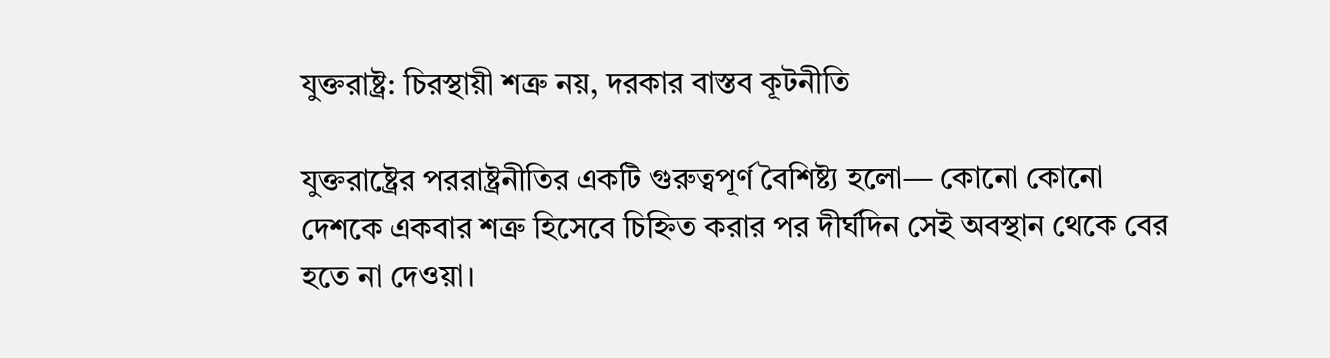যুক্তরাষ্ট্র: চিরস্থায়ী শত্রু নয়, দরকার বাস্তব কূটনীতি

যুক্তরাষ্ট্রের পররাষ্ট্রনীতির একটি গুরুত্বপূর্ণ বৈশিষ্ট্য হলো— কোনো কোনো দেশকে একবার শত্রু হিসেবে চিহ্নিত করার পর দীর্ঘদিন সেই অবস্থান থেকে বের হতে না দেওয়া।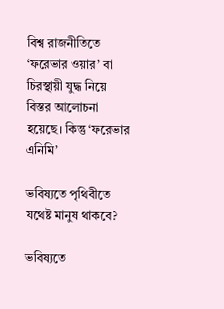বিশ্ব রাজনীতিতে ‘ফরেভার ওয়ার’ বা চিরস্থায়ী যুদ্ধ নিয়ে বিস্তর আলোচনা হয়েছে। কিন্তু ‘ফরেভার এনিমি’

ভবিষ্যতে পৃথিবীতে যথেষ্ট মানুষ থাকবে?

ভবিষ্যতে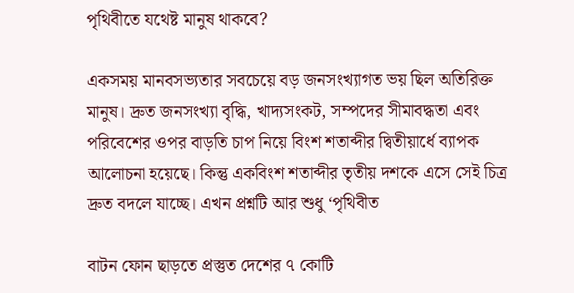পৃথিবীতে যথেষ্ট মানুষ থাকবে?

একসময় মানবসভ্যতার সবচেয়ে বড় জনসংখ্যাগত ভয় ছিল অতিরিক্ত মানুষ। দ্রুত জনসংখ্যা বৃদ্ধি, খাদ্যসংকট, সম্পদের সীমাবদ্ধতা এবং পরিবেশের ওপর বাড়তি চাপ নিয়ে বিংশ শতাব্দীর দ্বিতীয়ার্ধে ব্যাপক আলোচনা হয়েছে। কিন্তু একবিংশ শতাব্দীর তৃতীয় দশকে এসে সেই চিত্র দ্রুত বদলে যাচ্ছে। এখন প্রশ্নটি আর শুধু ‘পৃথিবীত

বাটন ফোন ছাড়তে প্রস্তুত দেশের ৭ কোটি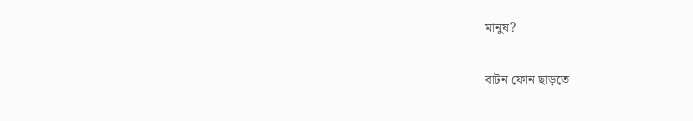মানুষ?

বাটন ফোন ছাড়তে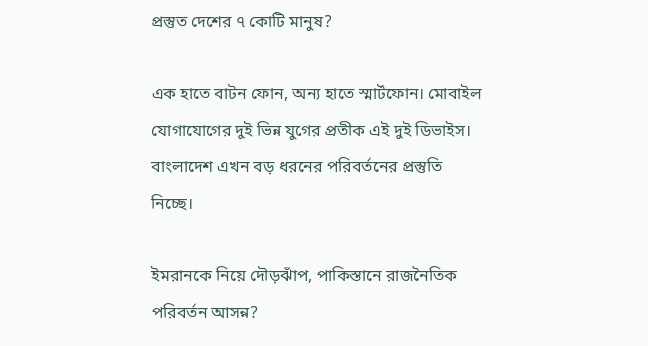প্রস্তুত দেশের ৭ কোটি মানুষ?

এক হাতে বাটন ফোন, অন্য হাতে স্মার্টফোন। মোবাইল যোগাযোগের দুই ভিন্ন যুগের প্রতীক এই দুই ডিভাইস। বাংলাদেশ এখন বড় ধরনের পরিবর্তনের প্রস্তুতি নিচ্ছে।

ইমরানকে নিয়ে দৌড়ঝাঁপ, পাকিস্তানে রাজনৈতিক পরিবর্তন আসন্ন?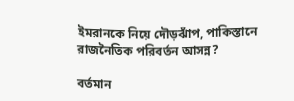ইমরানকে নিয়ে দৌড়ঝাঁপ, পাকিস্তানে রাজনৈতিক পরিবর্তন আসন্ন?

বর্তমান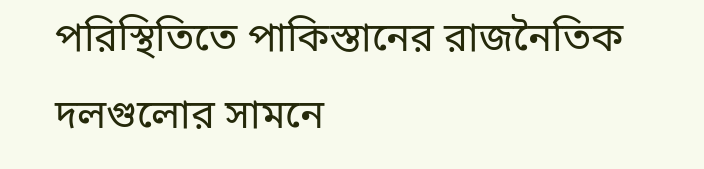পরিস্থিতিতে পাকিস্তানের রাজনৈতিক দলগুলোর সামনে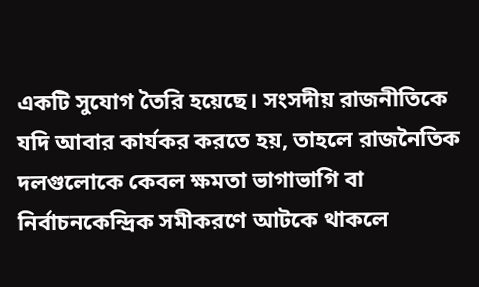একটি সুযোগ তৈরি হয়েছে। সংসদীয় রাজনীতিকে যদি আবার কার্যকর করতে হয়, তাহলে রাজনৈতিক দলগুলোকে কেবল ক্ষমতা ভাগাভাগি বা নির্বাচনকেন্দ্রিক সমীকরণে আটকে থাকলে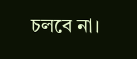চলবে না।